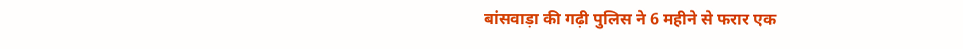बांसवाड़ा की गढ़ी पुलिस ने 6 महीने से फरार एक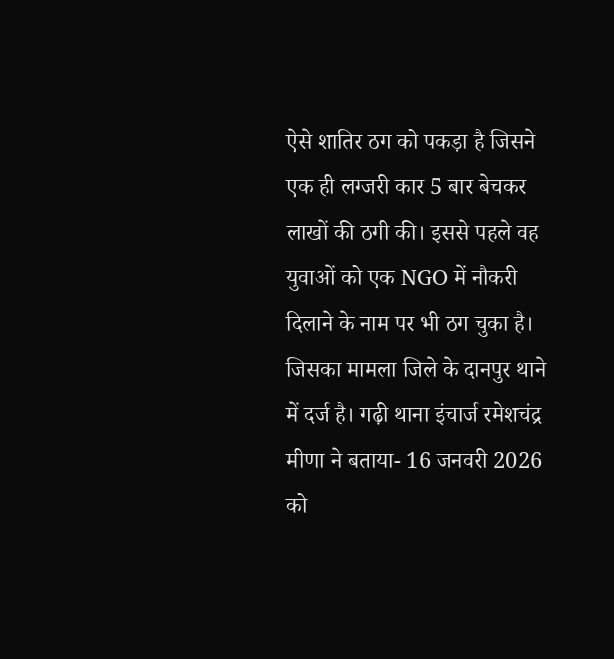ऐसे शातिर ठग को पकड़ा है जिसने एक ही लग्जरी कार 5 बार बेचकर लाखों की ठगी की। इससे पहले वह युवाओं को एक NGO में नौकरी दिलाने के नाम पर भी ठग चुका है। जिसका मामला जिले के दानपुर थाने में दर्ज है। गढ़ी थाना इंचार्ज रमेशचंद्र मीणा ने बताया- 16 जनवरी 2026 को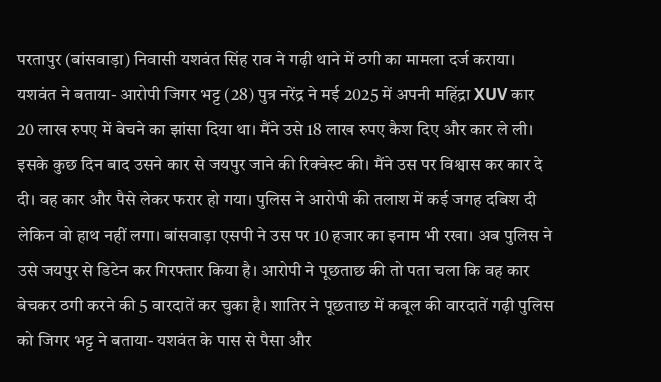परतापुर (बांसवाड़ा) निवासी यशवंत सिंह राव ने गढ़ी थाने में ठगी का मामला दर्ज कराया। यशवंत ने बताया- आरोपी जिगर भट्ट (28) पुत्र नरेंद्र ने मई 2025 में अपनी महिंद्रा XUV कार 20 लाख रुपए में बेचने का झांसा दिया था। मैंने उसे 18 लाख रुपए कैश दिए और कार ले ली। इसके कुछ दिन बाद उसने कार से जयपुर जाने की रिक्वेस्ट की। मैंने उस पर विश्वास कर कार दे दी। वह कार और पैसे लेकर फरार हो गया। पुलिस ने आरोपी की तलाश में कई जगह दबिश दी लेकिन वो हाथ नहीं लगा। बांसवाड़ा एसपी ने उस पर 10 हजार का इनाम भी रखा। अब पुलिस ने उसे जयपुर से डिटेन कर गिरफ्तार किया है। आरोपी ने पूछताछ की तो पता चला कि वह कार बेचकर ठगी करने की 5 वारदातें कर चुका है। शातिर ने पूछताछ में कबूल की वारदातें गढ़ी पुलिस को जिगर भट्ट ने बताया- यशवंत के पास से पैसा और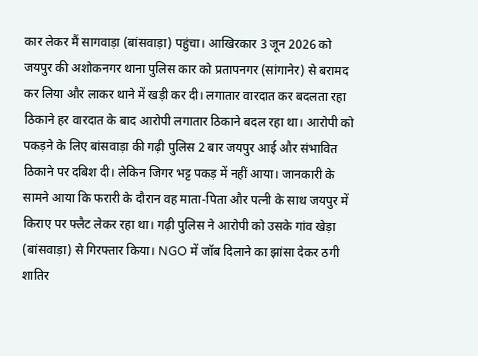कार लेकर मैं सागवाड़ा (बांसवाड़ा) पहुंचा। आखिरकार 3 जून 2026 को जयपुर की अशोकनगर थाना पुलिस कार को प्रतापनगर (सांगानेर) से बरामद कर लिया और लाकर थाने में खड़ी कर दी। लगातार वारदात कर बदलता रहा ठिकाने हर वारदात के बाद आरोपी लगातार ठिकाने बदल रहा था। आरोपी को पकड़ने के लिए बांसवाड़ा की गढ़ी पुलिस 2 बार जयपुर आई और संभावित ठिकाने पर दबिश दी। लेकिन जिगर भट्ट पकड़ में नहीं आया। जानकारी के सामने आया कि फरारी के दौरान वह माता-पिता और पत्नी के साथ जयपुर में किराए पर फ्लैट लेकर रहा था। गढ़ी पुलिस ने आरोपी को उसके गांव खेड़ा (बांसवाड़ा) से गिरफ्तार किया। NGO में जॉब दिलाने का झांसा देकर ठगी शातिर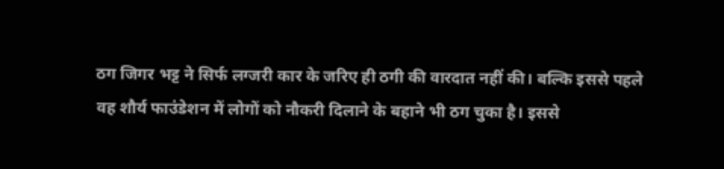ठग जिगर भट्ट ने सिर्फ लग्जरी कार के जरिए ही ठगी की वारदात नहीं की। बल्कि इससे पहले वह शौर्य फाउंडेशन में लोगों को नौकरी दिलाने के बहाने भी ठग चुका है। इससे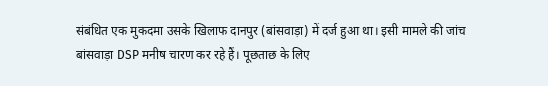संबंधित एक मुकदमा उसके खिलाफ दानपुर (बांसवाड़ा) में दर्ज हुआ था। इसी मामले की जांच बांसवाड़ा DSP मनीष चारण कर रहे हैं। पूछताछ के लिए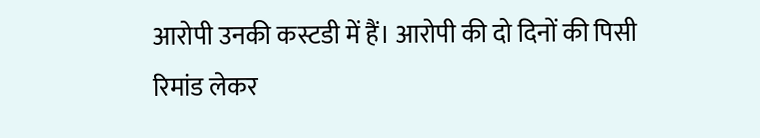आरोपी उनकी कस्टडी में हैं। आरोपी की दो दिनों की पिसी रिमांड लेकर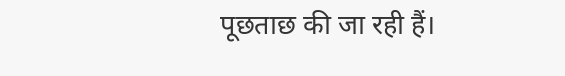पूछताछ की जा रही हैं।